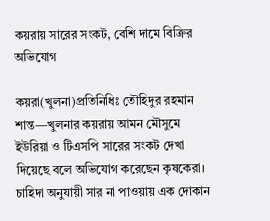কয়রায় সারের সংকট, বেশি দামে বিক্রির অভিযোগ

কয়রা(খুলনা)প্রতিনিধিঃ তৌহিদুর রহমান শান্ত—খুলনার কয়রায় আমন মৌসুমে ইউরিয়া ও টিএসপি সারের সংকট দেখা দিয়েছে বলে অভিযোগ করেছেন কৃষকেরা। চাহিদা অনুযায়ী সার না পাওয়ায় এক দোকান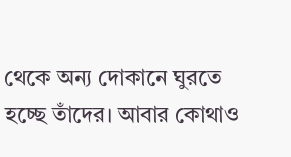থেকে অন্য দোকানে ঘুরতে হচ্ছে তাঁদের। আবার কোথাও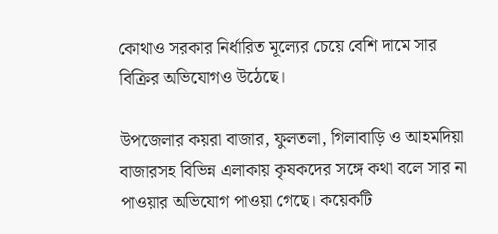কোথাও সরকার নির্ধারিত মূল্যের চেয়ে বেশি দামে সার বিক্রির অভিযোগও উঠেছে।

উপজেলার কয়রা বাজার, ফুলতলা, গিলাবাড়ি ও আহমদিয়া বাজারসহ বিভিন্ন এলাকায় কৃষকদের সঙ্গে কথা বলে সার না পাওয়ার অভিযোগ পাওয়া গেছে। কয়েকটি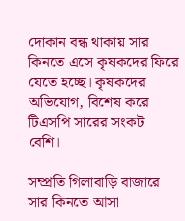দোকান বন্ধ থাকায় সার কিনতে এসে কৃষকদের ফিরে যেতে হচ্ছে। কৃষকদের অভিযোগ, বিশেষ করে টিএসপি সারের সংকট বেশি।

সম্প্রতি গিলাবাড়ি বাজারে সার কিনতে আসা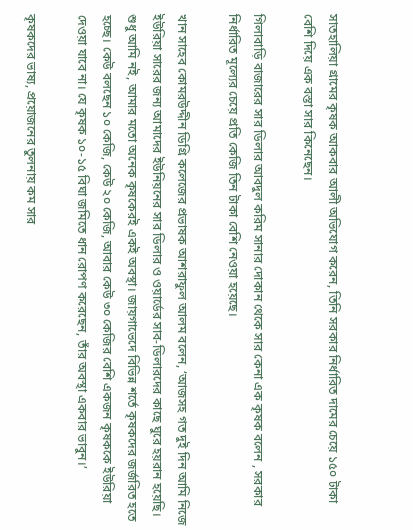সাতহালিয়া গ্রামের কৃষক আকবার আলী অভিযোগ করেন, তিনি সরকার নির্ধারিত দামের চেয়ে ১৫০ টাকা বেশি দিয়ে এক বস্তা সার কিনেছেন।

গিলাবাড়ি বাজারের সার ডিলার আবদুল করিম সানার দোকান থেকে সার কেনা এক কৃষক বলেন , সরকার নির্ধারিত মূল্যের চেয়ে প্রতি কেজি তিন টাকা বেশি নেওয়া হয়েছে।

খান সাহেব কোমরউদ্দীন ডিগ্রি কলেজের প্রভাষক আশরাফুল আলম বলেন, ‘আজসহ গত দুই দিন আমি নিজে ইউরিয়া সারের জন্য আমাদের ইউনিয়নের সার ডিলার ও ওয়ার্ডের সাব-ডিলারদের কাছে ঘুরে হয়রান হয়েছি। শুধু আমি নই, আমার মতো অনেক কৃষকেরই একই অবস্থা। জায়গাভেদে বিভিন্ন শর্তে কৃষকদের জর্জরিত হতে হচ্ছে। কেউ বলছেন ১০ কেজি, কেউ ২০ কেজি, আবার কেউ ৩০ কেজির বেশি একজন কৃষককে ইউরিয়া দেওয়া যাবে না। যে কৃষক ১০-১৫ বিঘা জমিতে ধান রোপণ করেছেন, তাঁর অবস্থা একবার ভাবুন।’

কৃষকদের ভাষ্য, প্রয়োজনের তুলনায় কম সার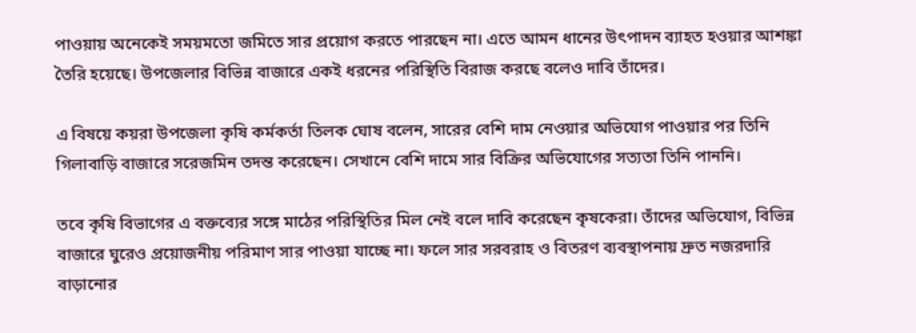পাওয়ায় অনেকেই সময়মতো জমিতে সার প্রয়োগ করতে পারছেন না। এতে আমন ধানের উৎপাদন ব্যাহত হওয়ার আশঙ্কা তৈরি হয়েছে। উপজেলার বিভিন্ন বাজারে একই ধরনের পরিস্থিতি বিরাজ করছে বলেও দাবি তাঁদের।

এ বিষয়ে কয়রা উপজেলা কৃষি কর্মকর্তা তিলক ঘোষ বলেন, সারের বেশি দাম নেওয়ার অভিযোগ পাওয়ার পর তিনি গিলাবাড়ি বাজারে সরেজমিন তদন্ত করেছেন। সেখানে বেশি দামে সার বিক্রির অভিযোগের সত্যতা তিনি পাননি।

তবে কৃষি বিভাগের এ বক্তব্যের সঙ্গে মাঠের পরিস্থিতির মিল নেই বলে দাবি করেছেন কৃষকেরা। তাঁদের অভিযোগ, বিভিন্ন বাজারে ঘুরেও প্রয়োজনীয় পরিমাণ সার পাওয়া যাচ্ছে না। ফলে সার সরবরাহ ও বিতরণ ব্যবস্থাপনায় দ্রুত নজরদারি বাড়ানোর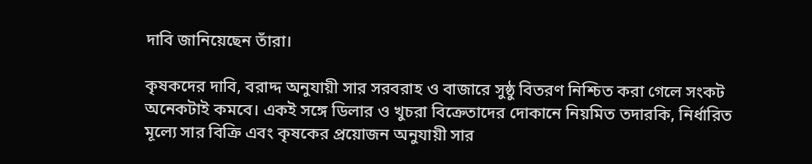দাবি জানিয়েছেন তাঁরা।

কৃষকদের দাবি, বরাদ্দ অনুযায়ী সার সরবরাহ ও বাজারে সুষ্ঠু বিতরণ নিশ্চিত করা গেলে সংকট অনেকটাই কমবে। একই সঙ্গে ডিলার ও খুচরা বিক্রেতাদের দোকানে নিয়মিত তদারকি, নির্ধারিত মূল্যে সার বিক্রি এবং কৃষকের প্রয়োজন অনুযায়ী সার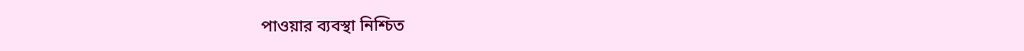পাওয়ার ব্যবস্থা নিশ্চিত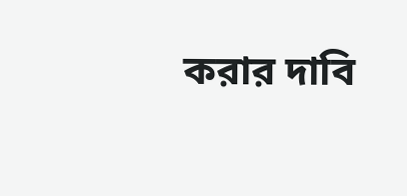করার দাবি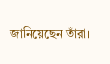জানিয়েছেন তাঁরা।